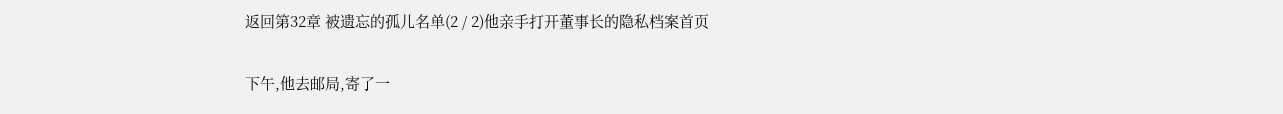返回第32章 被遗忘的孤儿名单(2 / 2)他亲手打开董事长的隐私档案首页

下午,他去邮局,寄了一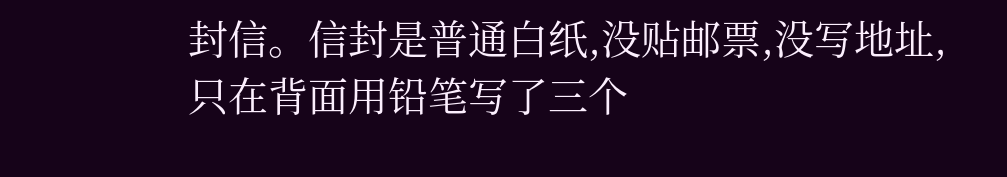封信。信封是普通白纸,没贴邮票,没写地址,只在背面用铅笔写了三个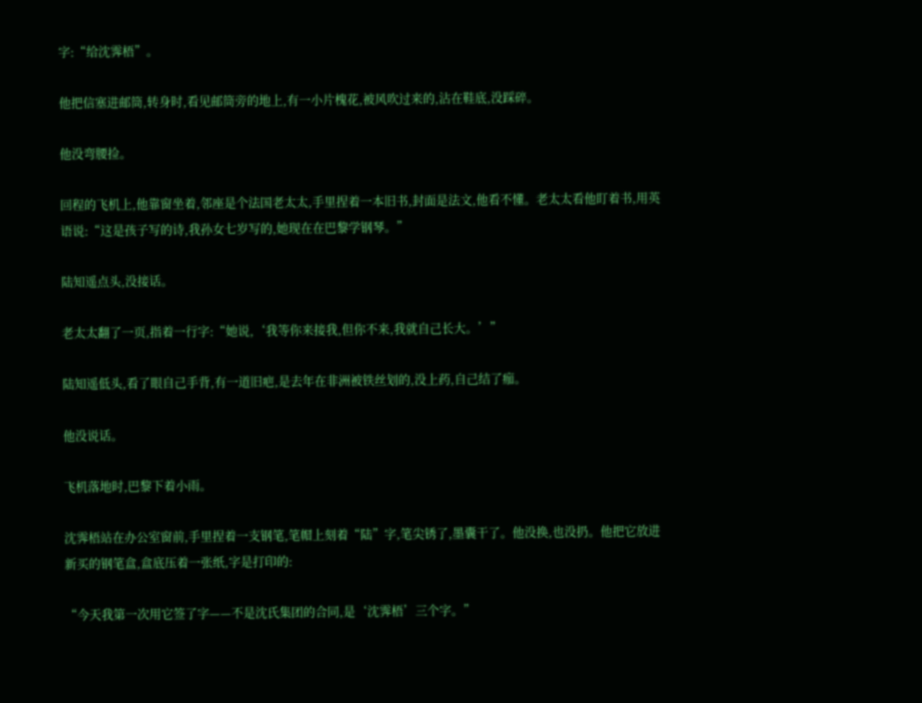字:“给沈霁梧”。

他把信塞进邮筒,转身时,看见邮筒旁的地上,有一小片槐花,被风吹过来的,沾在鞋底,没踩碎。

他没弯腰捡。

回程的飞机上,他靠窗坐着,邻座是个法国老太太,手里捏着一本旧书,封面是法文,他看不懂。老太太看他盯着书,用英语说:“这是孩子写的诗,我孙女七岁写的,她现在在巴黎学钢琴。”

陆知遥点头,没接话。

老太太翻了一页,指着一行字:“她说,‘我等你来接我,但你不来,我就自己长大。’”

陆知遥低头,看了眼自己手背,有一道旧疤,是去年在非洲被铁丝划的,没上药,自己结了痂。

他没说话。

飞机落地时,巴黎下着小雨。

沈霁梧站在办公室窗前,手里捏着一支钢笔,笔帽上刻着“陆”字,笔尖锈了,墨囊干了。他没换,也没扔。他把它放进新买的钢笔盒,盒底压着一张纸,字是打印的:

“今天我第一次用它签了字——不是沈氏集团的合同,是‘沈霁梧’三个字。”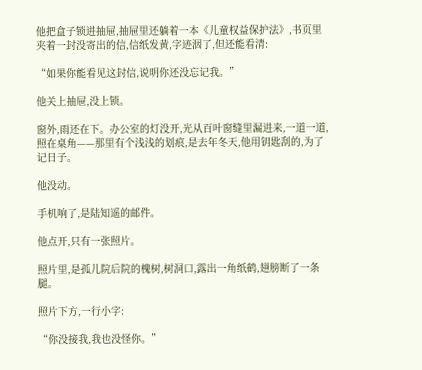他把盒子锁进抽屉,抽屉里还躺着一本《儿童权益保护法》,书页里夹着一封没寄出的信,信纸发黄,字迹洇了,但还能看清:

“如果你能看见这封信,说明你还没忘记我。”

他关上抽屉,没上锁。

窗外,雨还在下。办公室的灯没开,光从百叶窗缝里漏进来,一道一道,照在桌角——那里有个浅浅的划痕,是去年冬天,他用钥匙刮的,为了记日子。

他没动。

手机响了,是陆知遥的邮件。

他点开,只有一张照片。

照片里,是孤儿院后院的槐树,树洞口,露出一角纸鹤,翅膀断了一条腿。

照片下方,一行小字:

“你没接我,我也没怪你。”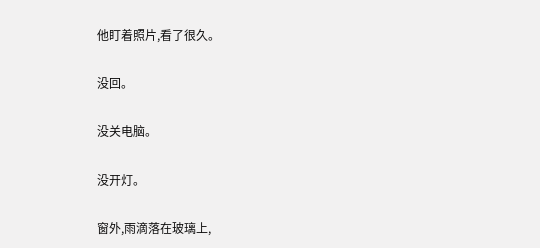他盯着照片,看了很久。

没回。

没关电脑。

没开灯。

窗外,雨滴落在玻璃上,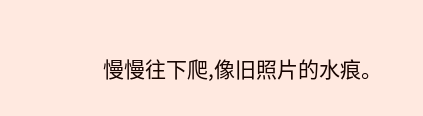慢慢往下爬,像旧照片的水痕。